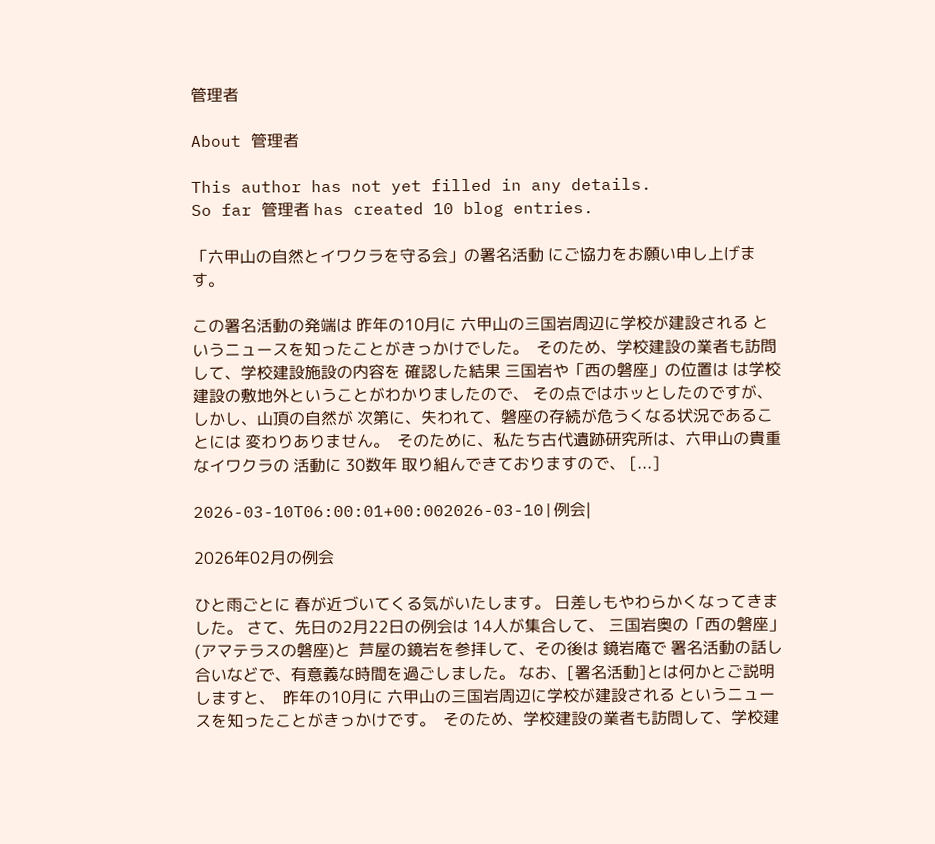管理者

About 管理者

This author has not yet filled in any details.
So far 管理者 has created 10 blog entries.

「六甲山の自然とイワクラを守る会」の署名活動 にご協力をお願い申し上げます。

この署名活動の発端は 昨年の10月に 六甲山の三国岩周辺に学校が建設される というニュースを知ったことがきっかけでした。  そのため、学校建設の業者も訪問して、学校建設施設の内容を 確認した結果 三国岩や「西の磐座」の位置は は学校建設の敷地外ということがわかりましたので、 その点ではホッとしたのですが、しかし、山頂の自然が 次第に、失われて、磐座の存続が危うくなる状況であることには 変わりありません。  そのために、私たち古代遺跡研究所は、六甲山の貴重なイワクラの 活動に 30数年 取り組んできておりますので、 [...]

2026-03-10T06:00:01+00:002026-03-10|例会|

2026年02月の例会

ひと雨ごとに 春が近づいてくる気がいたします。 日差しもやわらかくなってきました。 さて、先日の2月22日の例会は 14人が集合して、 三国岩奥の「西の磐座」(アマテラスの磐座)と  芦屋の鏡岩を参拝して、その後は 鏡岩庵で 署名活動の話し合いなどで、有意義な時間を過ごしました。 なお、[署名活動]とは何かとご説明しますと、  昨年の10月に 六甲山の三国岩周辺に学校が建設される というニュースを知ったことがきっかけです。  そのため、学校建設の業者も訪問して、学校建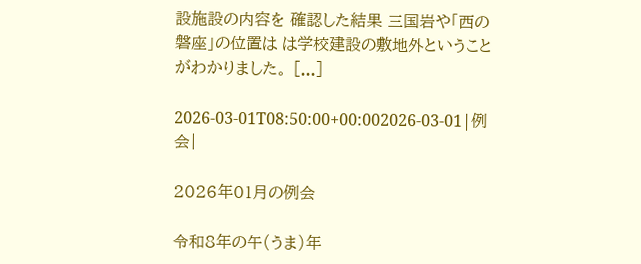設施設の内容を 確認した結果 三国岩や「西の磐座」の位置は は学校建設の敷地外ということがわかりました。 [...]

2026-03-01T08:50:00+00:002026-03-01|例会|

2026年01月の例会

令和8年の午(うま)年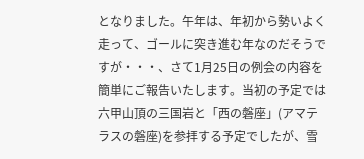となりました。午年は、年初から勢いよく走って、ゴールに突き進む年なのだそうですが・・・、さて1月25日の例会の内容を簡単にご報告いたします。当初の予定では 六甲山頂の三国岩と「西の磐座」(アマテラスの磐座)を参拝する予定でしたが、雪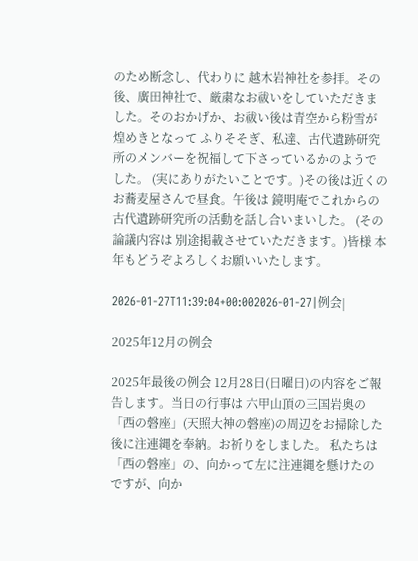のため断念し、代わりに 越木岩神社を参拝。その後、廣田神社で、厳粛なお祓いをしていただきました。そのおかげか、お祓い後は青空から粉雪が煌めきとなって ふりそそぎ、私達、古代遺跡研究所のメンバーを祝福して下さっているかのようでした。 (実にありがたいことです。)その後は近くのお蕎麦屋さんで昼食。午後は 鏡明庵でこれからの古代遺跡研究所の活動を話し合いまいした。 (その論議内容は 別途掲載させていただきます。)皆様 本年もどうぞよろしくお願いいたします。

2026-01-27T11:39:04+00:002026-01-27|例会|

2025年12月の例会

2025年最後の例会 12月28日(日曜日)の内容をご報告します。当日の行事は 六甲山頂の三国岩奥の 「西の磐座」(天照大神の磐座)の周辺をお掃除した後に注連縄を奉納。お祈りをしました。 私たちは 「西の磐座」の、向かって左に注連縄を懸けたのですが、向か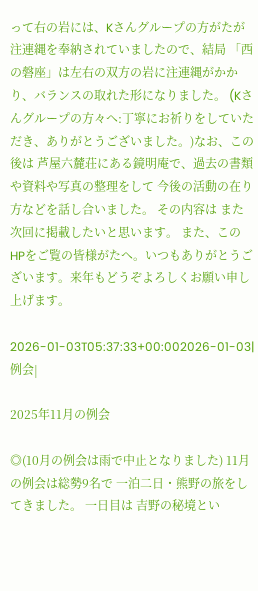って右の岩には、Kさんグループの方がたが 注連縄を奉納されていましたので、結局 「西の磐座」は左右の双方の岩に注連縄がかかり、バランスの取れた形になりました。 (Kさんグループの方々へ:丁寧にお祈りをしていただき、ありがとうございました。)なお、この後は 芦屋六麓荘にある鏡明庵で、過去の書類や資料や写真の整理をして 今後の活動の在り方などを話し合いました。 その内容は また次回に掲載したいと思います。 また、このHPをご覧の皆様がたへ。いつもありがとうございます。来年もどうぞよろしくお願い申し上げます。

2026-01-03T05:37:33+00:002026-01-03|例会|

2025年11月の例会

◎(10月の例会は雨で中止となりました) 11月の例会は総勢9名で 一泊二日・熊野の旅をしてきました。 一日目は 吉野の秘境とい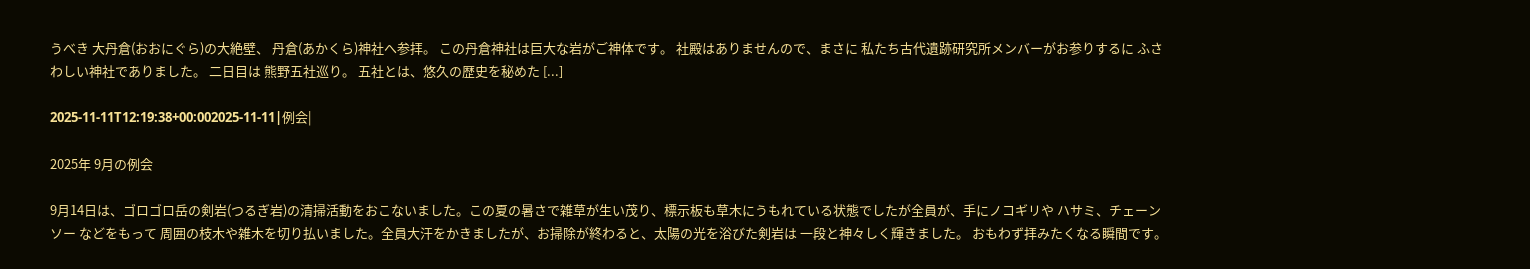うべき 大丹倉(おおにぐら)の大絶壁、 丹倉(あかくら)神社へ参拝。 この丹倉神社は巨大な岩がご神体です。 社殿はありませんので、まさに 私たち古代遺跡研究所メンバーがお参りするに ふさわしい神社でありました。 二日目は 熊野五社巡り。 五社とは、悠久の歴史を秘めた [...]

2025-11-11T12:19:38+00:002025-11-11|例会|

2025年 9月の例会

9月14日は、ゴロゴロ岳の剣岩(つるぎ岩)の清掃活動をおこないました。この夏の暑さで雑草が生い茂り、標示板も草木にうもれている状態でしたが全員が、手にノコギリや ハサミ、チェーンソー などをもって 周囲の枝木や雑木を切り払いました。全員大汗をかきましたが、お掃除が終わると、太陽の光を浴びた剣岩は 一段と神々しく輝きました。 おもわず拝みたくなる瞬間です。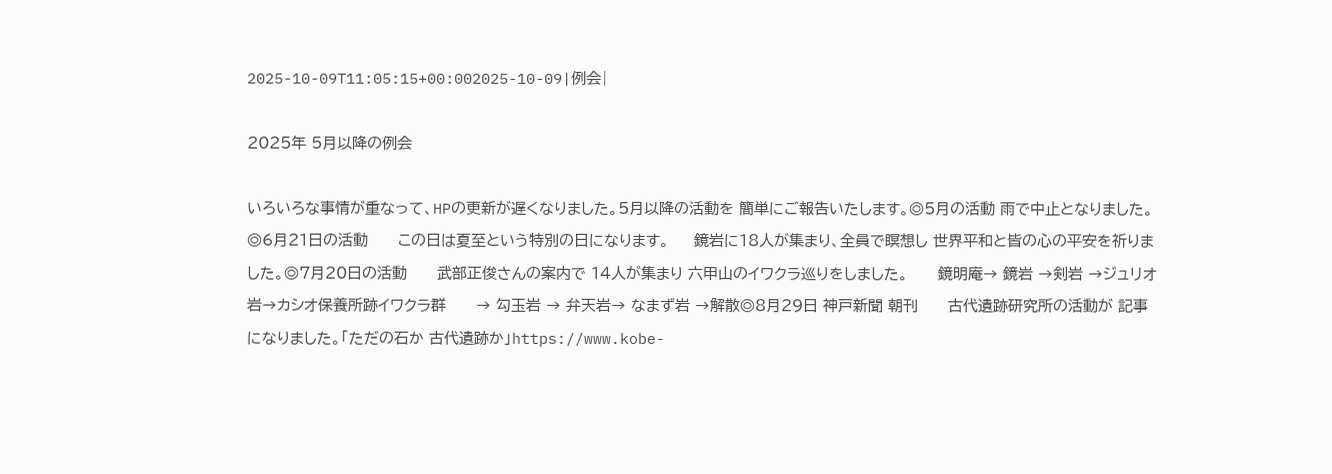2025-10-09T11:05:15+00:002025-10-09|例会|

2025年 5月以降の例会

いろいろな事情が重なって、HPの更新が遅くなりました。5月以降の活動を 簡単にご報告いたします。◎5月の活動 雨で中止となりました。◎6月21日の活動      この日は夏至という特別の日になります。     鏡岩に18人が集まり、全員で瞑想し 世界平和と皆の心の平安を祈りました。◎7月20日の活動      武部正俊さんの案内で 14人が集まり 六甲山のイワクラ巡りをしました。      鏡明庵→ 鏡岩 →剣岩 →ジュリオ岩→カシオ保養所跡イワクラ群      → 勾玉岩 → 弁天岩→ なまず岩 →解散◎8月29日 神戸新聞 朝刊      古代遺跡研究所の活動が 記事になりました。「ただの石か 古代遺跡か」https://www.kobe-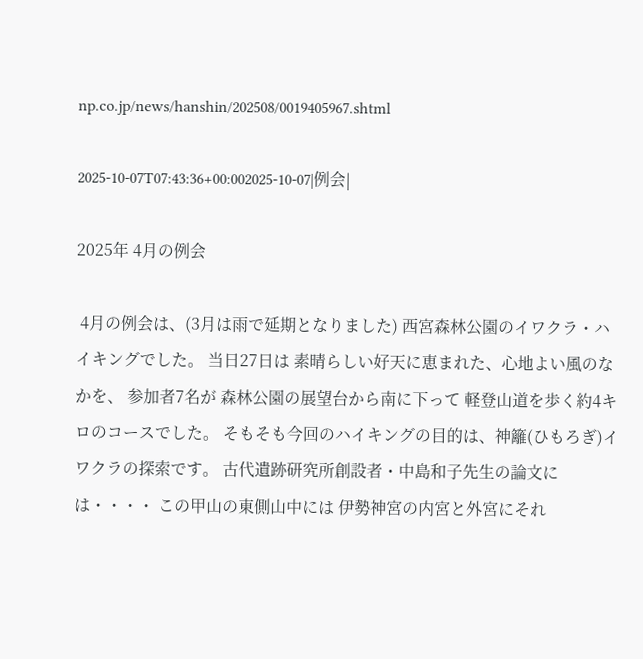np.co.jp/news/hanshin/202508/0019405967.shtml

2025-10-07T07:43:36+00:002025-10-07|例会|

2025年 4月の例会

 4月の例会は、(3月は雨で延期となりました) 西宮森林公園のイワクラ・ハイキングでした。 当日27日は 素晴らしい好天に恵まれた、心地よい風のなかを、 参加者7名が 森林公園の展望台から南に下って 軽登山道を歩く約4キロのコースでした。 そもそも今回のハイキングの目的は、神籬(ひもろぎ)イワクラの探索です。 古代遺跡研究所創設者・中島和子先生の論文には・・・・ この甲山の東側山中には 伊勢神宮の内宮と外宮にそれ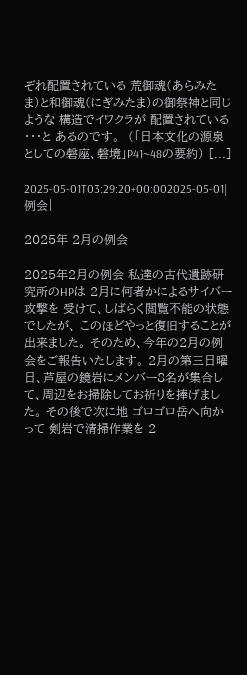ぞれ配置されている 荒御魂(あらみたま)と和御魂(にぎみたま)の御祭神と同じような 構造でイワクラが 配置されている  ・・・と あるのです。  (「日本文化の源泉としての磐座、磐境」P41~48の要約) [...]

2025-05-01T03:29:20+00:002025-05-01|例会|

2025年 2月の例会

2025年2月の例会 私達の古代遺跡研究所のHPは 2月に何者かによるサイバー攻撃を 受けて、しばらく閲覧不能の状態でしたが、 このほどやっと復旧することが出来ました。 そのため、今年の2月の例会をご報告いたします。 2月の第三日曜日、芦屋の鏡岩にメンバー8名が集合して、周辺をお掃除してお祈りを捧げました。 その後で次に地 ゴロゴロ岳へ向かって 剣岩で清掃作業を 2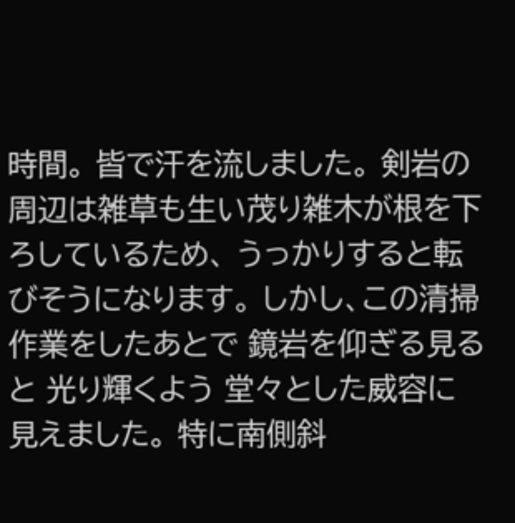時間。 皆で汗を流しました。 剣岩の周辺は雑草も生い茂り雑木が根を下ろしているため、 うっかりすると転びそうになります。 しかし、この清掃作業をしたあとで 鏡岩を仰ぎる見ると 光り輝くよう 堂々とした威容に見えました。 特に南側斜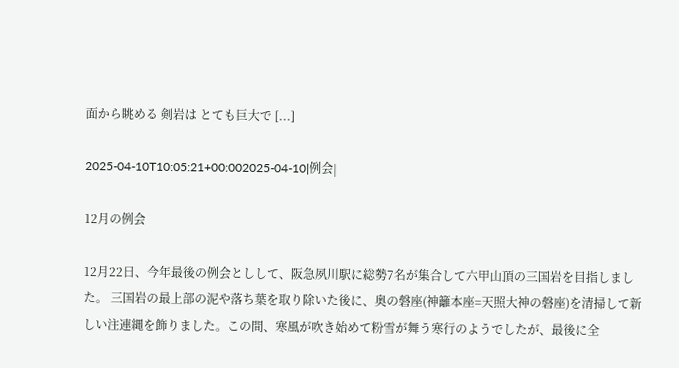面から眺める 剣岩は とても巨大で [...]

2025-04-10T10:05:21+00:002025-04-10|例会|

12月の例会

12月22日、今年最後の例会としして、阪急夙川駅に総勢7名が集合して六甲山頂の三国岩を目指しました。 三国岩の最上部の泥や落ち葉を取り除いた後に、奥の磐座(神籬本座=天照大神の磐座)を清掃して新しい注連縄を飾りました。この間、寒風が吹き始めて粉雪が舞う寒行のようでしたが、最後に全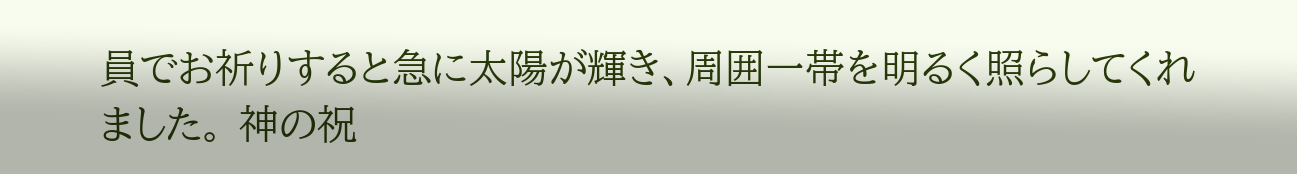員でお祈りすると急に太陽が輝き、周囲一帯を明るく照らしてくれました。 神の祝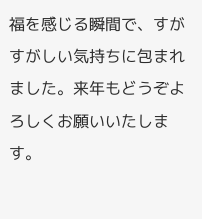福を感じる瞬間で、すがすがしい気持ちに包まれました。来年もどうぞよろしくお願いいたします。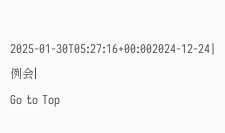2025-01-30T05:27:16+00:002024-12-24|例会|
Go to Top